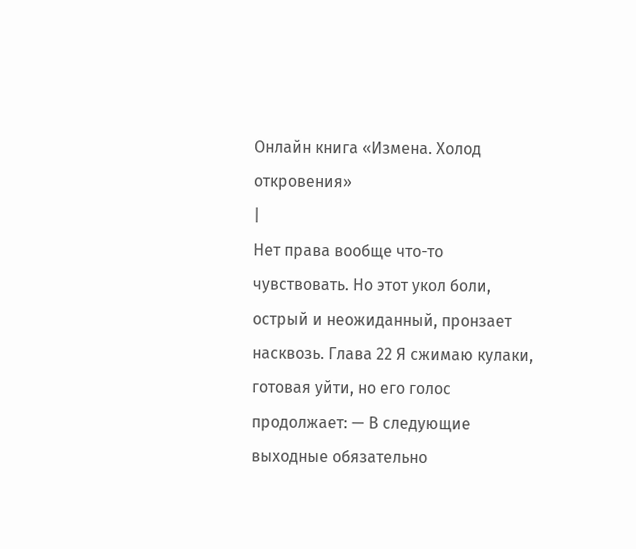Онлайн книга «Измена. Холод откровения»
|
Нет права вообще что-то чувствовать. Но этот укол боли, острый и неожиданный, пронзает насквозь. Глава 22 Я сжимаю кулаки, готовая уйти, но его голос продолжает: — В следующие выходные обязательно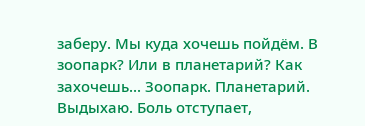заберу. Мы куда хочешь пойдём. В зоопарк? Или в планетарий? Как захочешь... Зоопарк. Планетарий. Выдыхаю. Боль отступает,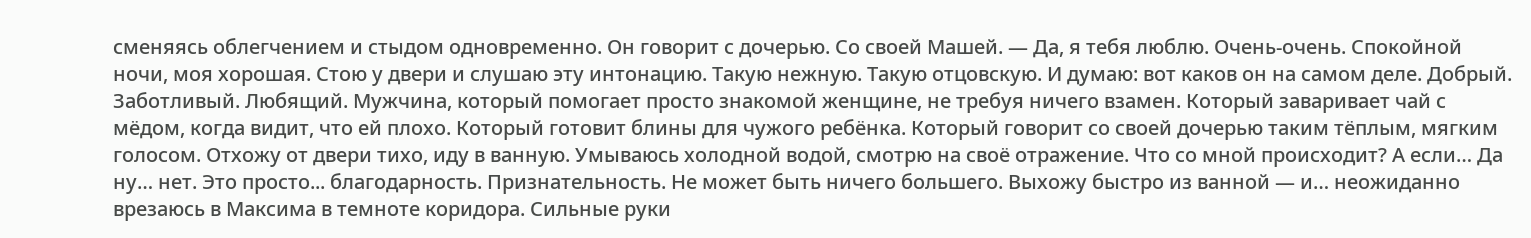сменяясь облегчением и стыдом одновременно. Он говорит с дочерью. Со своей Машей. — Да, я тебя люблю. Очень-очень. Спокойной ночи, моя хорошая. Стою у двери и слушаю эту интонацию. Такую нежную. Такую отцовскую. И думаю: вот каков он на самом деле. Добрый. Заботливый. Любящий. Мужчина, который помогает просто знакомой женщине, не требуя ничего взамен. Который заваривает чай с мёдом, когда видит, что ей плохо. Который готовит блины для чужого ребёнка. Который говорит со своей дочерью таким тёплым, мягким голосом. Отхожу от двери тихо, иду в ванную. Умываюсь холодной водой, смотрю на своё отражение. Что со мной происходит? А если… Да ну… нет. Это просто... благодарность. Признательность. Не может быть ничего большего. Выхожу быстро из ванной — и… неожиданно врезаюсь в Максима в темноте коридора. Сильные руки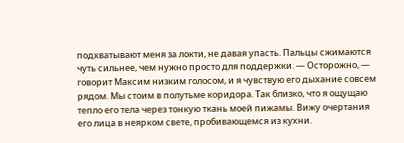подхватывают меня за локти, не давая упасть. Пальцы сжимаются чуть сильнее, чем нужно просто для поддержки. — Осторожно, — говорит Максим низким голосом, и я чувствую его дыхание совсем рядом. Мы стоим в полутьме коридора. Так близко, что я ощущаю тепло его тела через тонкую ткань моей пижамы. Вижу очертания его лица в неярком свете, пробивающемся из кухни.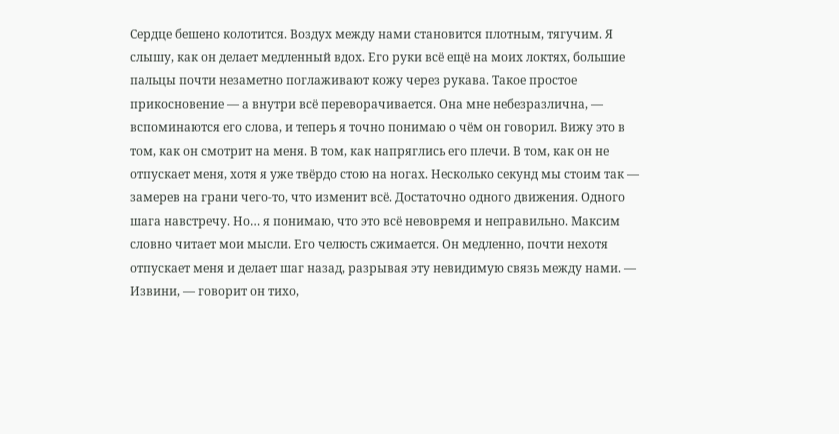Сердце бешено колотится. Воздух между нами становится плотным, тягучим. Я слышу, как он делает медленный вдох. Его руки всё ещё на моих локтях, большие пальцы почти незаметно поглаживают кожу через рукава. Такое простое прикосновение — а внутри всё переворачивается. Она мне небезразлична, — вспоминаются его слова, и теперь я точно понимаю о чём он говорил. Вижу это в том, как он смотрит на меня. В том, как напряглись его плечи. В том, как он не отпускает меня, хотя я уже твёрдо стою на ногах. Несколько секунд мы стоим так — замерев на грани чего-то, что изменит всё. Достаточно одного движения. Одного шага навстречу. Но… я понимаю, что это всё невовремя и неправильно. Максим словно читает мои мысли. Его челюсть сжимается. Он медленно, почти нехотя отпускает меня и делает шаг назад, разрывая эту невидимую связь между нами. — Извини, — говорит он тихо,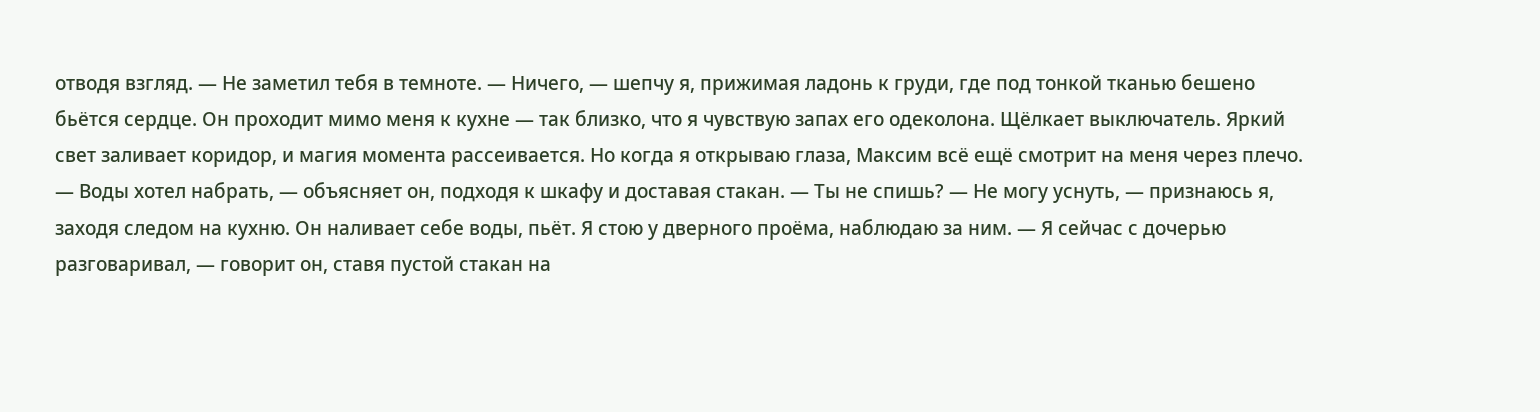отводя взгляд. — Не заметил тебя в темноте. — Ничего, — шепчу я, прижимая ладонь к груди, где под тонкой тканью бешено бьётся сердце. Он проходит мимо меня к кухне — так близко, что я чувствую запах его одеколона. Щёлкает выключатель. Яркий свет заливает коридор, и магия момента рассеивается. Но когда я открываю глаза, Максим всё ещё смотрит на меня через плечо. — Воды хотел набрать, — объясняет он, подходя к шкафу и доставая стакан. — Ты не спишь? — Не могу уснуть, — признаюсь я, заходя следом на кухню. Он наливает себе воды, пьёт. Я стою у дверного проёма, наблюдаю за ним. — Я сейчас с дочерью разговаривал, — говорит он, ставя пустой стакан на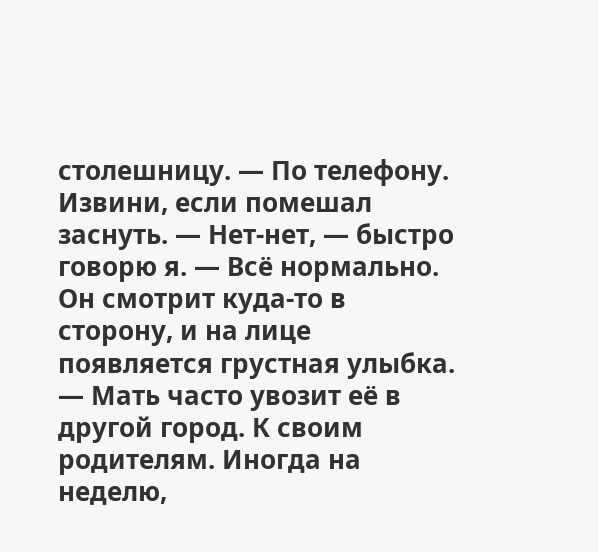столешницу. — По телефону. Извини, если помешал заснуть. — Нет-нет, — быстро говорю я. — Всё нормально. Он смотрит куда-то в сторону, и на лице появляется грустная улыбка. — Мать часто увозит её в другой город. К своим родителям. Иногда на неделю,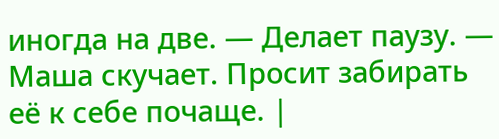иногда на две. — Делает паузу. — Маша скучает. Просит забирать её к себе почаще. |